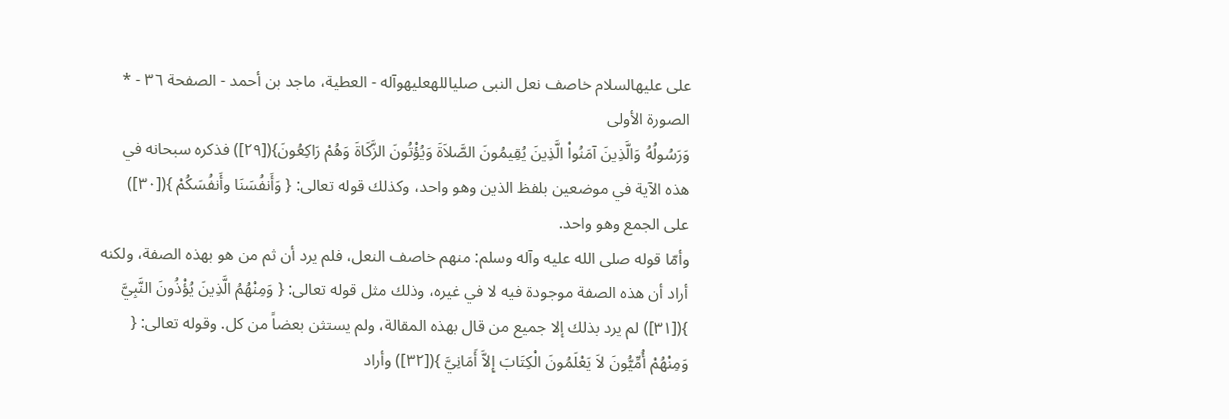علی علیهالسلام خاصف نعل النبی صلیاللهعلیهوآله - العطية، ماجد بن أحمد - الصفحة ٣٦ - * الصورة الأولى
وَرَسُولُهُ وَالَّذِينَ آمَنُواْ الَّذِينَ يُقِيمُونَ الصَّلاَةَ وَيُؤْتُونَ الزَّكَاةَ وَهُمْ رَاكِعُونَ}([٢٩]) فذكره سبحانه في هذه الآية في موضعين بلفظ الذين وهو واحد، وكذلك قوله تعالى: { وَأَنفُسَنَا وأَنفُسَكُمْ }([٣٠]) على الجمع وهو واحد.
وأمّا قوله صلى الله عليه وآله وسلم: منهم خاصف النعل، فلم يرد أن ثم من هو بهذه الصفة، ولكنه أراد أن هذه الصفة موجودة فيه لا في غيره، وذلك مثل قوله تعالى: { وَمِنْهُمُ الَّذِينَ يُؤْذُونَ النَّبِيَّ }([٣١]) لم يرد بذلك إلا جميع من قال بهذه المقالة، ولم يستثن بعضاً من كل. وقوله تعالى: { وَمِنْهُمْ أُمِّيُّونَ لاَ يَعْلَمُونَ الْكِتَابَ إِلاَّ أَمَانِيَّ }([٣٢]) وأراد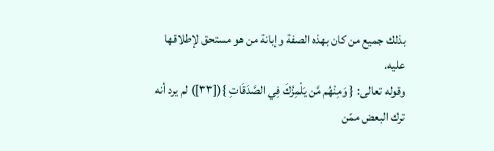بذلك جميع من كان بهذه الصفة وإبانة من هو مستحق لإطلاقها عليه.
وقوله تعالى: { وَمِنْهُم مَّن يَلْمِزُكَ فِي الصَّدَقَاتِ }([٣٣]) لم يرد أنه ترك البعض ممّن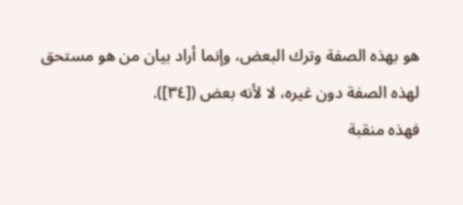هو بهذه الصفة وترك البعض، وإنما أراد بيان من هو مستحق لهذه الصفة دون غيره، لا لأنه بعض ([٣٤]).
فهذه منقبة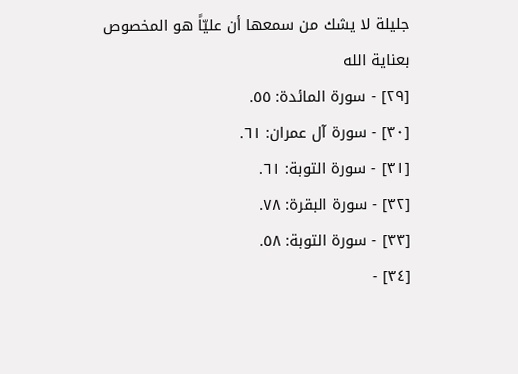جليلة لا يشك من سمعها أن عليّاً هو المخصوص بعناية الله
[٢٩] - سورة المائدة: ٥٥.
[٣٠] - سورة آل عمران: ٦١.
[٣١] - سورة التوبة: ٦١.
[٣٢] - سورة البقرة: ٧٨.
[٣٣] - سورة التوبة: ٥٨.
[٣٤] -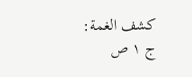كشف الغمة: ج ١ ص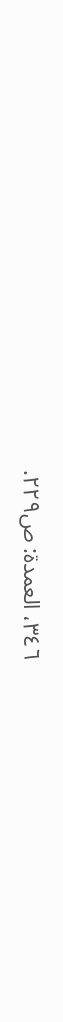٣٤٦، العمدة: ص٢٢٩.